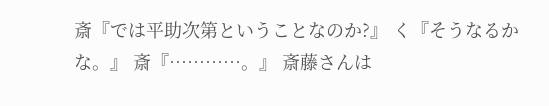斎『では平助次第ということなのか?』 く『そうなるかな。』 斎『…………。』 斎藤さんは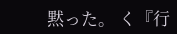黙った。 く『行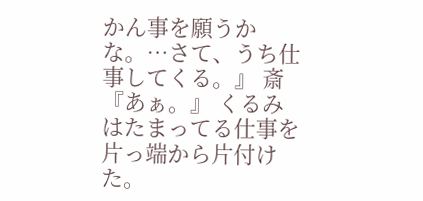かん事を願うかな。…さて、うち仕事してくる。』 斎『あぁ。』 くるみはたまってる仕事を片っ端から片付けた。